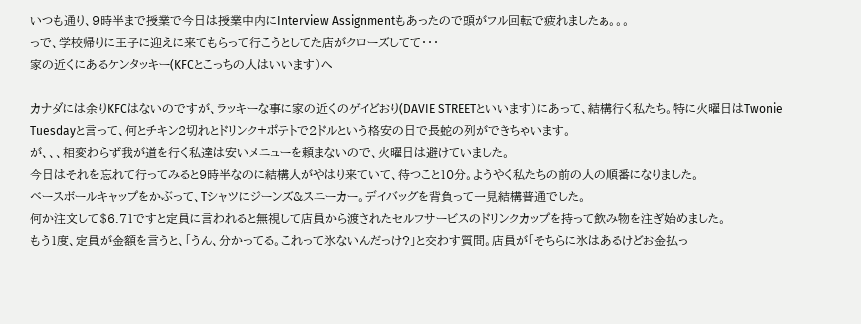いつも通り、9時半まで授業で今日は授業中内にInterview Assignmentもあったので頭がフル回転で疲れましたぁ。。。
っで、学校帰りに王子に迎えに来てもらって行こうとしてた店がクローズしてて・・・
家の近くにあるケンタッキー(KFCとこっちの人はいいます)へ

カナダには余りKFCはないのですが、ラッキーな事に家の近くのゲイどおり(DAVIE STREETといいます)にあって、結構行く私たち。特に火曜日はTwonie Tuesdayと言って、何とチキン2切れとドリンク+ポテトで2ドルという格安の日で長蛇の列ができちゃいます。
が、、、相変わらず我が道を行く私達は安いメニューを頼まないので、火曜日は避けていました。
今日はそれを忘れて行ってみると9時半なのに結構人がやはり来ていて、待つこと10分。ようやく私たちの前の人の順番になりました。
ベースボールキャップをかぶって、Tシャツにジーンズ&スニーカー。デイバッグを背負って一見結構普通でした。
何か注文して$6.71ですと定員に言われると無視して店員から渡されたセルフサービスのドリンクカップを持って飲み物を注ぎ始めました。
もう1度、定員が金額を言うと、「うん、分かってる。これって氷ないんだっけ?」と交わす質問。店員が「そちらに氷はあるけどお金払っ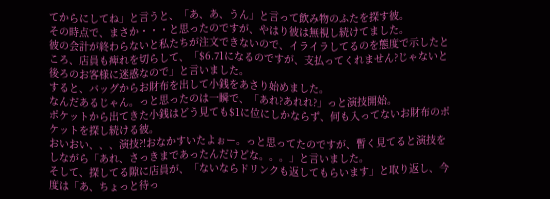てからにしてね」と言うと、「あ、あ、うん」と言って飲み物のふたを探す彼。
その時点で、まさか・・・と思ったのですが、やはり彼は無視し続けてました。
彼の会計が終わらないと私たちが注文できないので、イライラしてるのを態度で示したところ、店員も痺れを切らして、「$6.71になるのですが、支払ってくれません?じゃないと後ろのお客様に迷惑なので」と言いました。
すると、バッグからお財布を出して小銭をあさり始めました。
なんだあるじゃん。っと思ったのは一瞬で、「あれ?あれれ?」っと演技開始。
ポケットから出てきた小銭はどう見ても$1に位にしかならず、何も入ってないお財布のポケットを探し続ける彼。
おいおい、、、演技?!おなかすいたよぉー。っと思ってたのですが、暫く見てると演技をしながら「あれ、さっきまであったんだけどな。。。」と言いました。
そして、探してる隙に店員が、「ないならドリンクも返してもらいます」と取り返し、今度は「あ、ちょっと待っ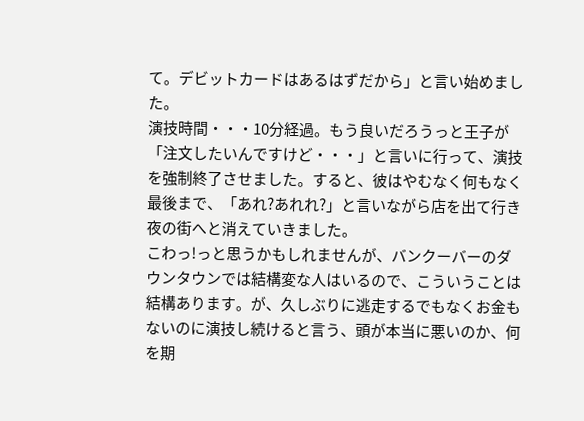て。デビットカードはあるはずだから」と言い始めました。
演技時間・・・10分経過。もう良いだろうっと王子が「注文したいんですけど・・・」と言いに行って、演技を強制終了させました。すると、彼はやむなく何もなく最後まで、「あれ?あれれ?」と言いながら店を出て行き夜の街へと消えていきました。
こわっ!っと思うかもしれませんが、バンクーバーのダウンタウンでは結構変な人はいるので、こういうことは結構あります。が、久しぶりに逃走するでもなくお金もないのに演技し続けると言う、頭が本当に悪いのか、何を期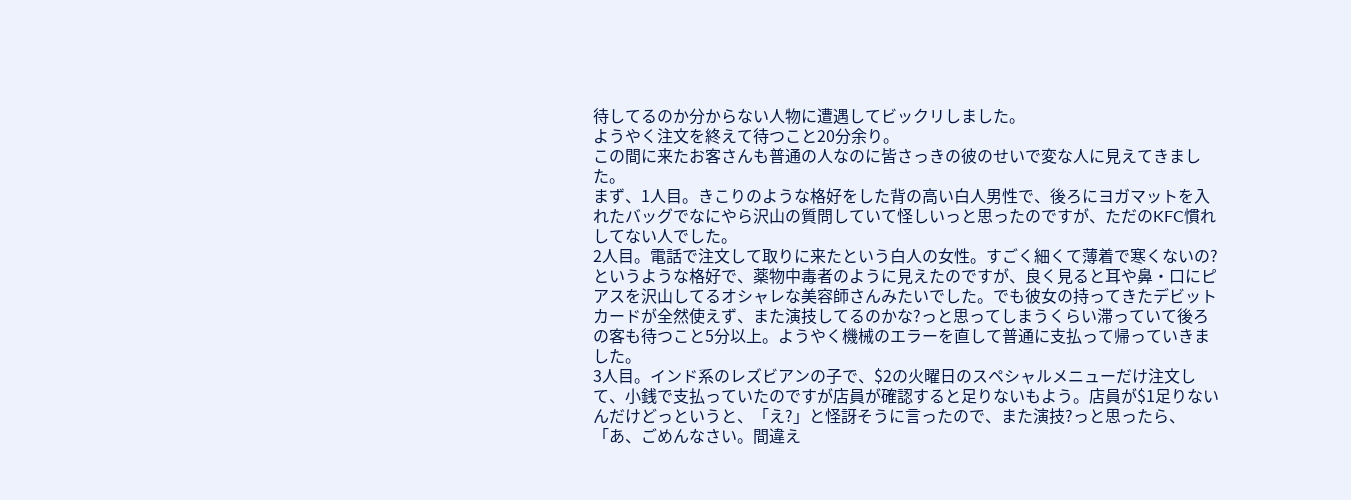待してるのか分からない人物に遭遇してビックリしました。
ようやく注文を終えて待つこと20分余り。
この間に来たお客さんも普通の人なのに皆さっきの彼のせいで変な人に見えてきました。
まず、1人目。きこりのような格好をした背の高い白人男性で、後ろにヨガマットを入れたバッグでなにやら沢山の質問していて怪しいっと思ったのですが、ただのKFC慣れしてない人でした。
2人目。電話で注文して取りに来たという白人の女性。すごく細くて薄着で寒くないの?というような格好で、薬物中毒者のように見えたのですが、良く見ると耳や鼻・口にピアスを沢山してるオシャレな美容師さんみたいでした。でも彼女の持ってきたデビットカードが全然使えず、また演技してるのかな?っと思ってしまうくらい滞っていて後ろの客も待つこと5分以上。ようやく機械のエラーを直して普通に支払って帰っていきました。
3人目。インド系のレズビアンの子で、$2の火曜日のスペシャルメニューだけ注文して、小銭で支払っていたのですが店員が確認すると足りないもよう。店員が$1足りないんだけどっというと、「え?」と怪訝そうに言ったので、また演技?っと思ったら、「あ、ごめんなさい。間違え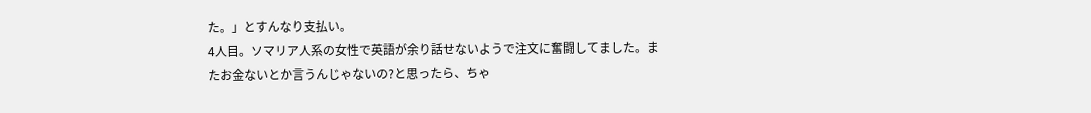た。」とすんなり支払い。
4人目。ソマリア人系の女性で英語が余り話せないようで注文に奮闘してました。またお金ないとか言うんじゃないの?と思ったら、ちゃ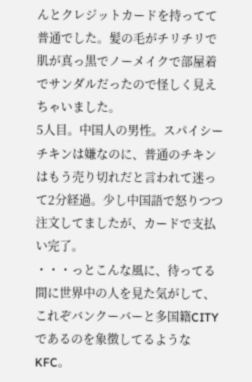んとクレジットカードを持ってて普通でした。髪の毛がチリチリで肌が真っ黒でノーメイクで部屋着でサンダルだったので怪しく見えちゃいました。
5人目。中国人の男性。スパイシーチキンは嫌なのに、普通のチキンはもう売り切れだと言われて迷って2分経過。少し中国語で怒りつつ注文してましたが、カードで支払い完了。
・・・っとこんな風に、待ってる間に世界中の人を見た気がして、これぞバンクーバーと多国籍CITYであるのを象徴してるようなKFC。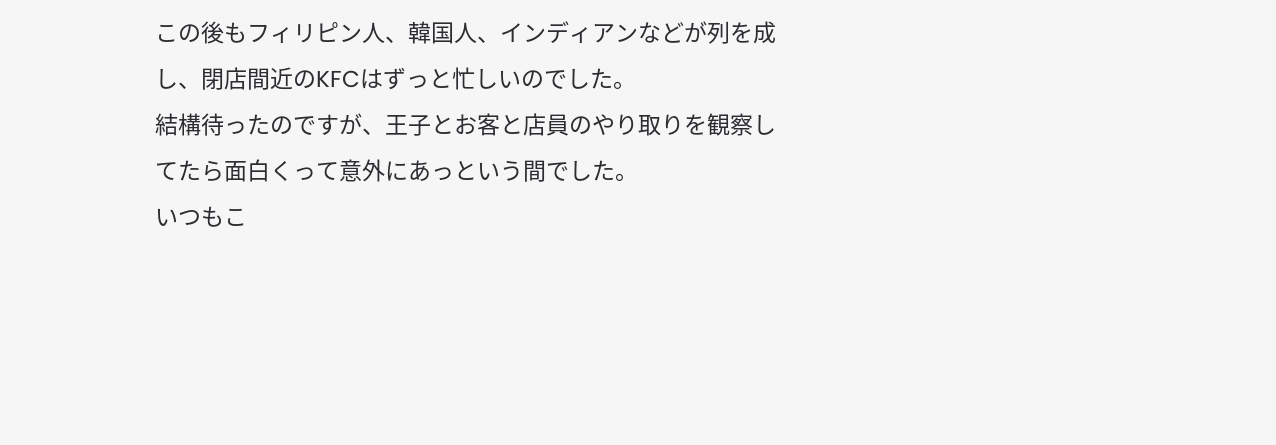この後もフィリピン人、韓国人、インディアンなどが列を成し、閉店間近のKFCはずっと忙しいのでした。
結構待ったのですが、王子とお客と店員のやり取りを観察してたら面白くって意外にあっという間でした。
いつもこ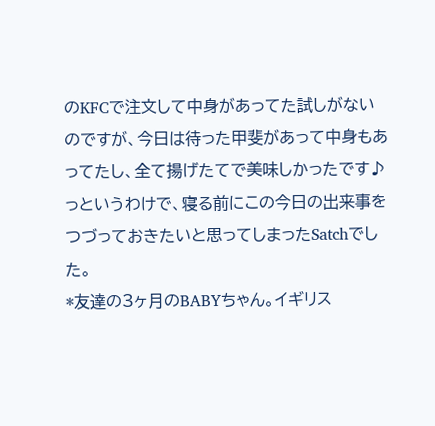のKFCで注文して中身があってた試しがないのですが、今日は待った甲斐があって中身もあってたし、全て揚げたてで美味しかったです♪
っというわけで、寝る前にこの今日の出来事をつづっておきたいと思ってしまったSatchでした。
*友達の3ヶ月のBABYちゃん。イギリス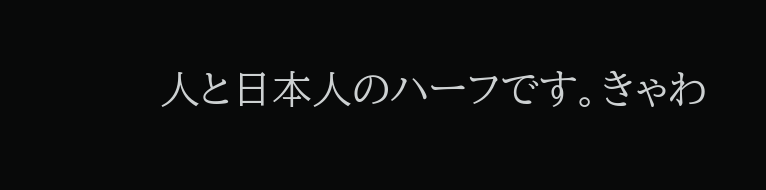人と日本人のハーフです。きゃわ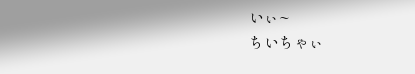いぃ~
ちいちゃぃ